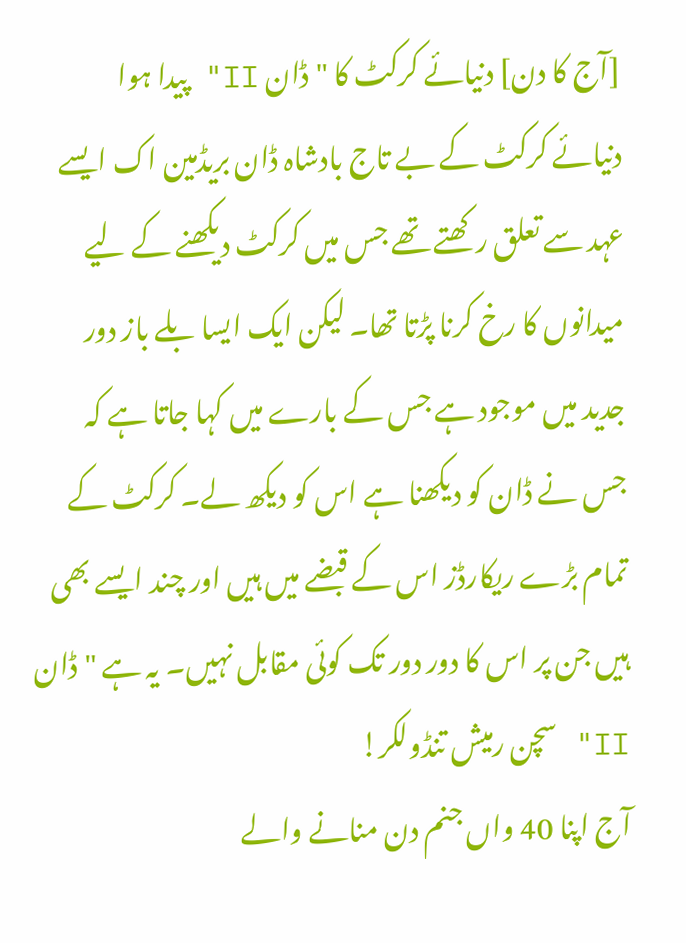[آج کا دن] دنیائے کرکٹ کا "ڈان II" پیدا ہوا
دنیائے کرکٹ کے بے تاج بادشاہ ڈان بریڈمین اک ایسے عہد سے تعلق رکھتے تھے جس میں کرکٹ دیکھنے کے لیے میدانوں کا رخ کرنا پڑتا تھا۔ لیکن ایک ایسا بلے باز دور جدید میں موجود ہے جس کے بارے میں کہا جاتا ہے کہ جس نے ڈان کو دیکھنا ہے اس کو دیکھ لے۔ کرکٹ کے تمام بڑے ریکارڈز اس کے قبضے میں ہیں اور چند ایسے بھی ہیں جن پر اس کا دور دور تک کوئی مقابل نہیں۔ یہ ہے "ڈان II" سچن رمیش تنڈولکر!
آج اپنا 40 واں جنم دن منانے والے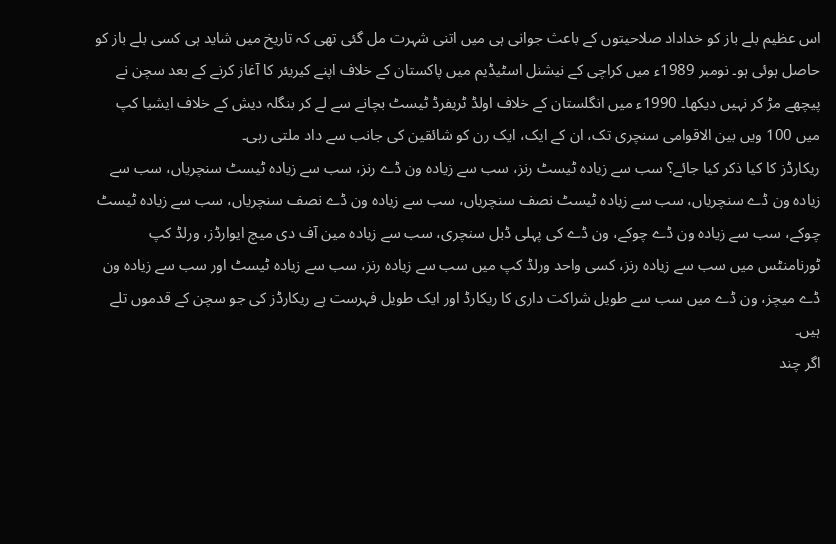اس عظیم بلے باز کو خداداد صلاحیتوں کے باعث جوانی ہی میں اتنی شہرت مل گئی تھی کہ تاریخ میں شاید ہی کسی بلے باز کو حاصل ہوئی ہو۔ نومبر 1989ء میں کراچی کے نیشنل اسٹیڈیم میں پاکستان کے خلاف اپنے کیریئر کا آغاز کرنے کے بعد سچن نے پیچھے مڑ کر نہیں دیکھا۔ 1990ء میں انگلستان کے خلاف اولڈ ٹریفرڈ ٹیسٹ بچانے سے لے کر بنگلہ دیش کے خلاف ایشیا کپ میں 100 ویں بین الاقوامی سنچری تک، ان کے ایک، ایک رن کو شائقین کی جانب سے داد ملتی رہی۔
ریکارڈز کا کیا ذکر کیا جائے؟ سب سے زیادہ ٹیسٹ رنز، سب سے زیادہ ون ڈے رنز، سب سے زیادہ ٹیسٹ سنچریاں، سب سے زیادہ ون ڈے سنچریاں، سب سے زیادہ ٹیسٹ نصف سنچریاں، سب سے زیادہ ون ڈے نصف سنچریاں، سب سے زیادہ ٹیسٹ چوکے، سب سے زیادہ ون ڈے چوکے، ون ڈے کی پہلی ڈبل سنچری، سب سے زیادہ مین آف دی میچ ایوارڈز، ورلڈ کپ ٹورنامنٹس میں سب سے زیادہ رنز، کسی واحد ورلڈ کپ میں سب سے زیادہ رنز، سب سے زیادہ ٹیسٹ اور سب سے زیادہ ون ڈے میچز، ون ڈے میں سب سے طویل شراکت داری کا ریکارڈ اور ایک طویل فہرست ہے ریکارڈز کی جو سچن کے قدموں تلے ہیں۔
اگر چند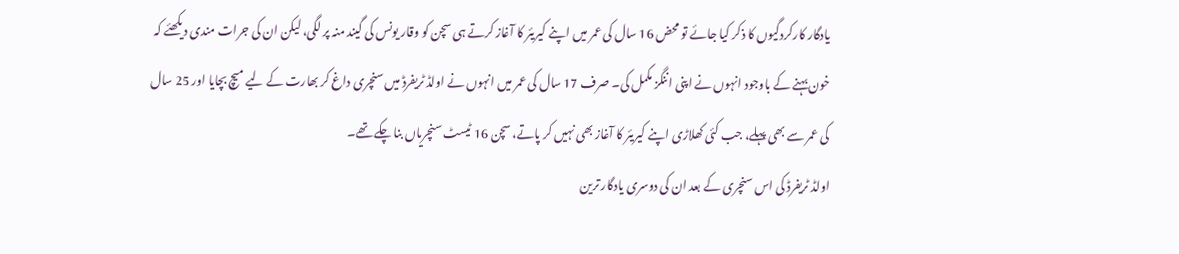یادگار کارکردگیوں کا ذکر کیا جائے تو محض 16 سال کی عمر میں اپنے کیریئر کا آغاز کرتے ہی سچن کو وقار یونس کی گیند منہ پر لگی، لیکن ان کی جرات مندی دیکھئے کہ خون بہنے کے باوجود انہوں نے اپنی اننگز مکمل کی۔ صرف 17 سال کی عمر میں انہوں نے اولڈ ٹریفرڈ میں سنچری داغ کر بھارت کے لیے میچ بچایا اور 25 سال کی عمر سے بھی پہلے، جب کئی کھلاڑی اپنے کیریئر کا آغاز بھی نہیں کر پاتے، سچن 16 ٹیسٹ سنچریاں بنا چکے تھے۔
اولڈ ٹریفرڈ کی اس سنچری کے بعد ان کی دوسری یادگار ترین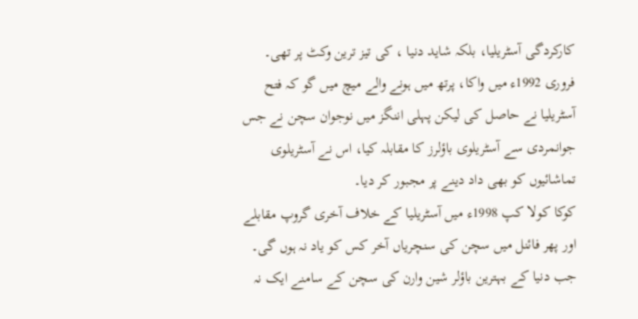کارکردگی آسٹریلیا، بلکہ شاید دنیا ، کی تیز ترین وکٹ پر تھی۔ فروری 1992ء میں واکا، پرتھ میں ہونے والے میچ میں گو کہ فتح آسٹریلیا نے حاصل کی لیکن پہلی اننگز میں نوجوان سچن نے جس جوانمردی سے آسٹریلوی باؤلرز کا مقابلہ کیا، اس نے آسٹریلوی تماشائیوں کو بھی داد دینے پر مجبور کر دیا۔
کوکا کولا کپ 1998ء میں آسٹریلیا کے خلاف آخری گروپ مقابلے اور پھر فائنل میں سچن کی سنچریاں آخر کس کو یاد نہ ہوں گی۔ جب دنیا کے بہترین باؤلر شین وارن کی سچن کے سامنے ایک نہ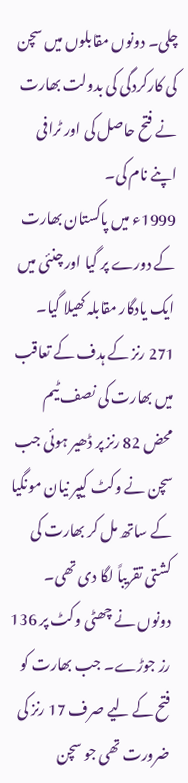چلی۔ دونوں مقابلوں میں سچن کی کارکردگی کی بدولت بھارت نے فتح حاصل کی اور ٹرافی اپنے نام کی۔
1999ء میں پاکستان بھارت کے دورے پر گیا اور چنئی میں ایک یادگار مقابلہ کھیلا گیا۔ 271 رنز کے ہدف کے تعاقب میں بھارت کی نصف ٹیم محض 82 رنز پر ڈھیر ہوئی جب سچن نے وکٹ کیپر نیان مونگیا کے ساتھ مل کر بھارت کی کشتی تقریباً لگا دی تھی۔ دونوں نے چھٹی وکٹ پر 136 رز جوڑے۔ جب بھارت کو فتح کے لیے صرف 17 رنز کی ضرورت تھی جو سچن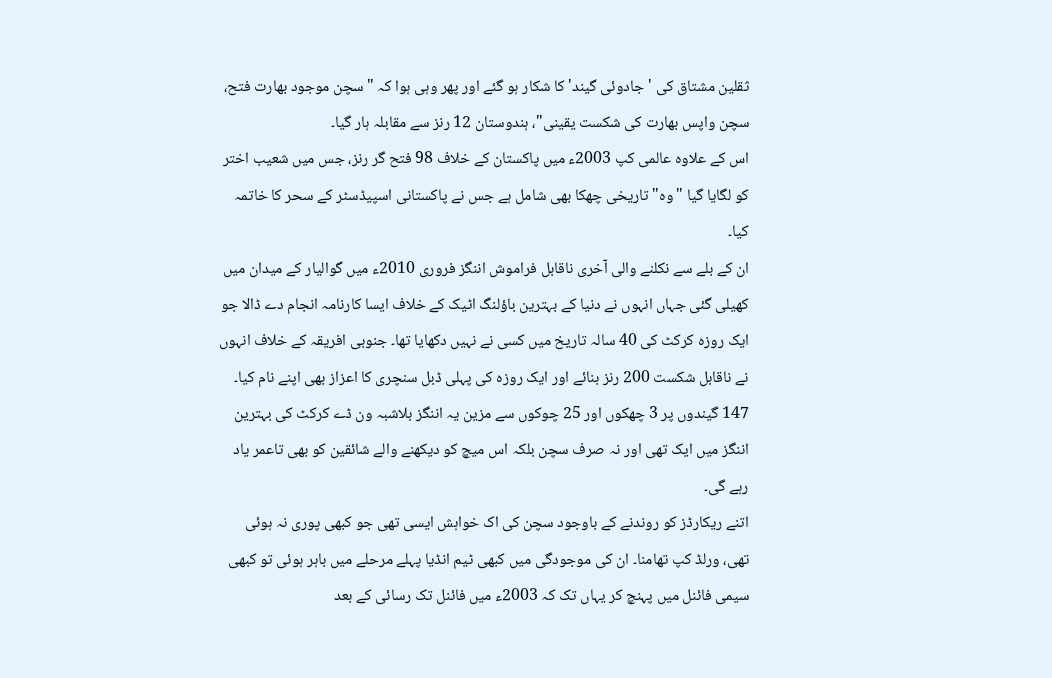ثقلین مشتاق کی 'جادوئی گیند' کا شکار ہو گئے اور پھر وہی ہوا کہ "سچن موجود بھارت فتح، سچن واپس بھارت کی شکست یقینی"، ہندوستان 12 رنز سے مقابلہ ہار گیا۔
اس کے علاوہ عالمی کپ 2003ء میں پاکستان کے خلاف 98 فتح گر رنز، جس میں شعیب اختر کو لگایا گیا "وہ" تاریخی چھکا بھی شامل ہے جس نے پاکستانی اسپیڈسٹر کے سحر کا خاتمہ کیا۔
ان کے بلے سے نکلنے والی آخری ناقابل فراموش اننگز فروری 2010ء میں گوالیار کے میدان میں کھیلی گئی جہاں انہوں نے دنیا کے بہترین باؤلنگ اٹیک کے خلاف ایسا کارنامہ انجام دے ڈالا جو ایک روزہ کرکٹ کی 40 سالہ تاریخ میں کسی نے نہیں دکھایا تھا۔ جنوبی افریقہ کے خلاف انہوں نے ناقابل شکست 200 رنز بنائے اور ایک روزہ کی پہلی ڈبل سنچری کا اعزاز بھی اپنے نام کیا۔ 147 گیندوں پر 3 چھکوں اور 25 چوکوں سے مزین یہ اننگز بلاشبہ ون ڈے کرکٹ کی بہترین اننگز میں ایک تھی اور نہ صرف سچن بلکہ اس میچ کو دیکھنے والے شائقین کو بھی تاعمر یاد رہے گی۔
اتنے ریکارڈز کو روندنے کے باوجود سچن کی اک خواہش ایسی تھی جو کبھی پوری نہ ہوئی تھی، ورلڈ کپ تھامنا۔ ان کی موجودگی میں کبھی ٹیم انڈیا پہلے مرحلے میں باہر ہوئی تو کبھی سیمی فائنل میں پہنچ کر یہاں تک کہ 2003ء میں فائنل تک رسائی کے بعد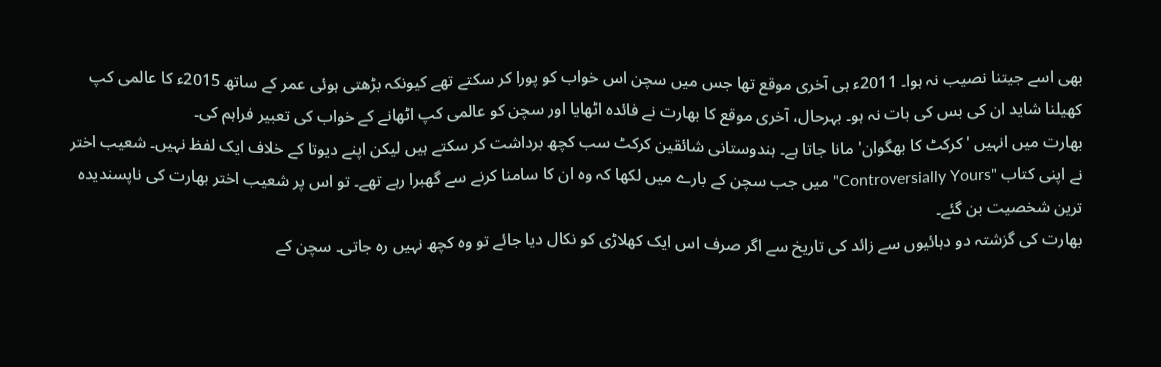بھی اسے جیتنا نصیب نہ ہوا۔ 2011ء ہی آخری موقع تھا جس میں سچن اس خواب کو پورا کر سکتے تھے کیونکہ بڑھتی ہوئی عمر کے ساتھ 2015ء کا عالمی کپ کھیلنا شاید ان کی بس کی بات نہ ہو۔ بہرحال، آخری موقع کا بھارت نے فائدہ اٹھایا اور سچن کو عالمی کپ اٹھانے کے خواب کی تعبیر فراہم کی۔
بھارت میں انہیں 'کرکٹ کا بھگوان' مانا جاتا ہے۔ ہندوستانی شائقین کرکٹ سب کچھ برداشت کر سکتے ہیں لیکن اپنے دیوتا کے خلاف ایک لفظ نہیں۔ شعیب اختر نے اپنی کتاب "Controversially Yours" میں جب سچن کے بارے میں لکھا کہ وہ ان کا سامنا کرنے سے گھبرا رہے تھے۔ تو اس پر شعیب اختر بھارت کی ناپسندیدہ ترین شخصیت بن گئے۔
بھارت کی گزشتہ دو دہائیوں سے زائد کی تاریخ سے اگر صرف اس ایک کھلاڑی کو نکال دیا جائے تو وہ کچھ نہیں رہ جاتی۔ سچن کے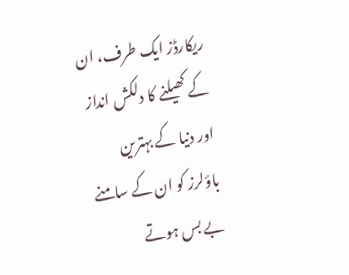ریکارڈز ایک طرف، ان کے کھیلنے کا دلکش انداز اور دنیا کے بہترین باؤلرز کو ان کے سامنے بے بس ہوتے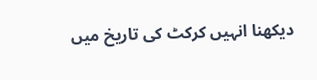دیکھنا انہیں کرکٹ کی تاریخ میں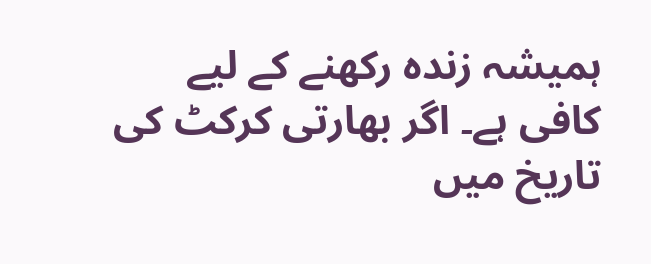ہمیشہ زندہ رکھنے کے لیے کافی ہے۔ اگر بھارتی کرکٹ کی تاریخ میں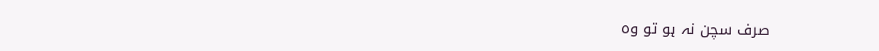صرف سچن نہ ہو تو وہ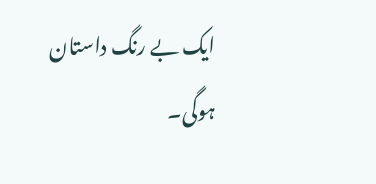ایک بے رنگ داستان ہوگی۔